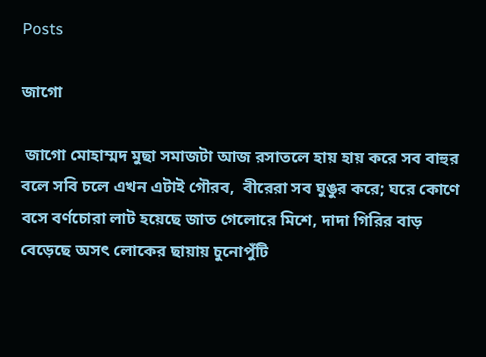Posts

জাগো

 জাগো মোহাম্মদ মুছা সমাজটা আজ রসাতলে হায় হায় করে সব বাহুর বলে সবি চলে এখন এটাই গৌরব,  বীরেরা সব ঘুঙুর করে; ঘরে কোণে বসে বর্ণচোরা লাট হয়েছে জাত গেলোরে মিশে, দাদা গিরির বাড় বেড়েছে অসৎ লোকের ছায়ায় চুনোপুঁটি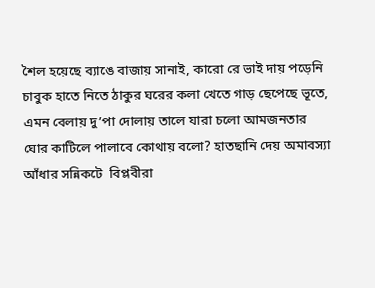শৈল হয়েছে ব্যাঙে বাজায় সানাই, কারো রে ভাই দায় পড়েনি চাবুক হাতে নিতে ঠাকুর ঘরের কলা খেতে গাড় ছেপেছে ভূতে, এমন বেলায় দু’পা দোলায় তালে যারা চলো আমজনতার ঘোর কাটিলে পালাবে কোথায় বলো? হাতছানি দেয় অমাবস্যা আঁধার সন্নিকটে  বিপ্লবীরা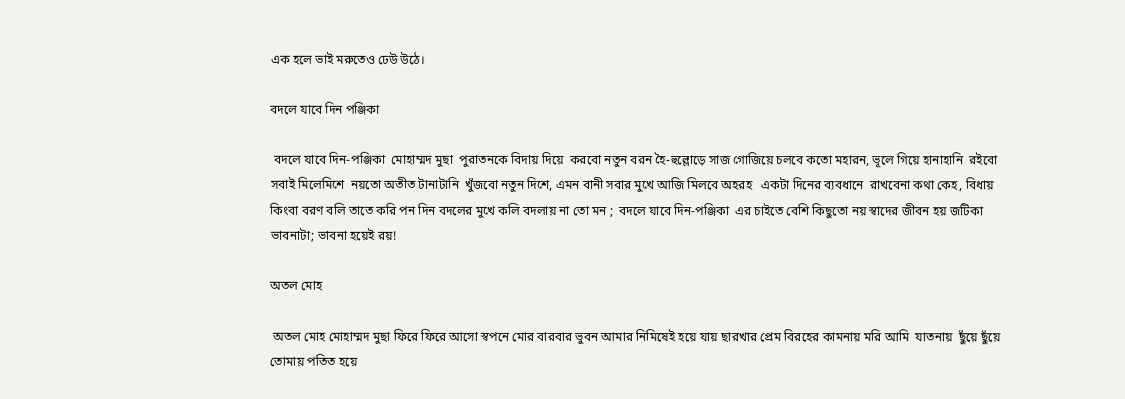এক হলে ভাই মরুতেও ঢেউ উঠে।

বদলে যাবে দিন পঞ্জিকা

 বদলে যাবে দিন-পঞ্জিকা  মোহাম্মদ মুছা  পুরাতনকে বিদায় দিয়ে  করবো নতুন বরন হৈ-হুল্লোড়ে সাজ গোজিয়ে চলবে কতো মহারন, ভূলে গিয়ে হানাহানি  রইবো সবাই মিলেমিশে  নয়তো অতীত টানাটানি  খুঁজবো নতুন দিশে, এমন বানী সবার মুখে আজি মিলবে অহরহ   একটা দিনের ব্যবধানে  রাখবেনা কথা কেহ, বিধায় কিংবা বরণ বলি তাতে করি পন দিন বদলের মুখে কলি বদলায় না তো মন ;  বদলে যাবে দিন-পঞ্জিকা  এর চাইতে বেশি কিছুতো নয় স্বাদের জীবন হয় জটিকা ভাবনাটা; ভাবনা হয়েই রয়!

অতল মোহ

 অতল মোহ মোহাম্মদ মুছা ফিরে ফিরে আসো স্বপনে মোর বারবার ভুবন আমার নিমিষেই হয়ে যায় ছারখার প্রেম বিরহের কামনায় মরি আমি  যাতনায়  ছুঁয়ে ছুঁয়ে তোমায় পতিত হয়ে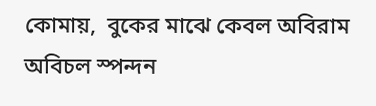কোমায়,  বুকের মাঝে কেবল অবিরাম অবিচল স্পন্দন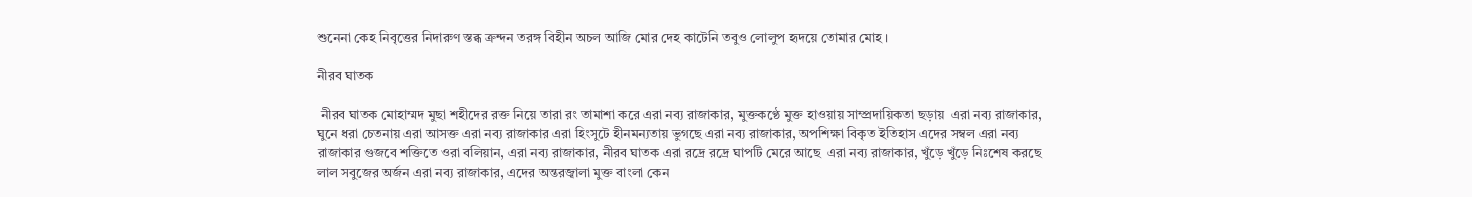শুনেনা কেহ নিবৃত্তের নিদারুণ স্তব্ধ ক্রন্দন তরঙ্গ বিহীন অচল আজি মোর দেহ কাটেনি তবুও লোলুপ হৃদয়ে তোমার মোহ ।

নীরব ঘাতক

 নীরব ঘাতক মোহাম্মদ মুছা শহীদের রক্ত নিয়ে তারা রং তামাশা করে এরা নব্য রাজাকার, মুক্তকণ্ঠে মুক্ত হাওয়ায় সাম্প্রদায়িকতা ছড়ায়  এরা নব্য রাজাকার, ঘুনে ধরা চেতনায় এরা আসক্ত এরা নব্য রাজাকার এরা হিংসুটে হীনমন্যতায় ভুগছে এরা নব্য রাজাকার, অপশিক্ষা বিকৃত ইতিহাস এদের সম্বল এরা নব্য রাজাকার গুজবে শক্তিতে ওরা বলিয়ান, এরা নব্য রাজাকার, নীরব ঘাতক এরা রদ্রে রদ্রে ঘাপটি মেরে আছে  এরা নব্য রাজাকার, খুঁড়ে খুঁড়ে নিঃশেষ করছে লাল সবুজের অর্জন এরা নব্য রাজাকার, এদের অন্তরজ্বালা মুক্ত বাংলা কেন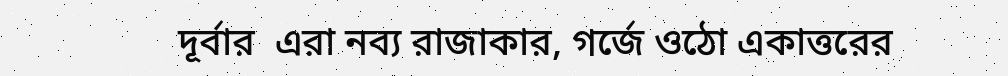দূর্বার  এরা নব্য রাজাকার, গর্জে ওঠো একাত্তরের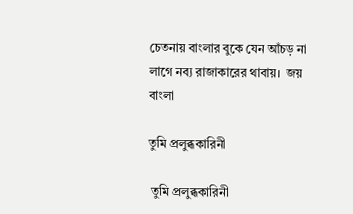চেতনায় বাংলার বুকে যেন আঁচড় না লাগে নব্য রাজাকারের থাবায়।  জয় বাংলা

তুমি প্রলুব্ধকারিনী

 তুমি প্রলুব্ধকারিনী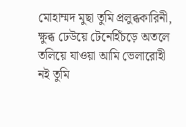মোহাম্মদ মুছা তুমি প্রলুব্ধকারিনী, ক্ষুব্ধ ঢেউয়ে টেনেহিঁচড়ে অতলে তলিয়ে যাওয়া আমি ভেলারোহী নই তুমি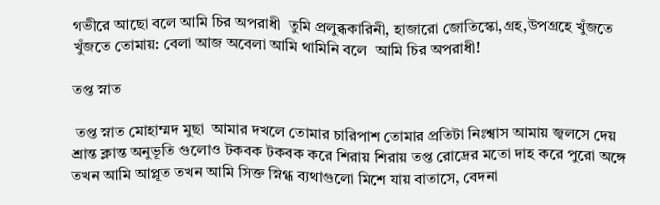গভীরে আছো বলে আমি চির অপরাধী  তুমি প্রলুব্ধকারিনী, হাজারো জোতিস্কো,গ্রহ,উপগ্রহে খুঁজতে খুঁজতে তোমায়: বেলা আজ অবেলা আমি থামিনি বলে  আমি চির অপরাধী!

তপ্ত স্নাত

 তপ্ত স্নাত মোহাম্মদ মুছা  আমার দখলে তোমার চারিপাশ তোমার প্রতিটা নিঃশ্বাস আমায় জ্বলসে দেয়  শ্রান্ত ক্লান্ত অনুভূতি গুলোও টকবক টকবক করে শিরায় শিরায় তপ্ত রোদ্রের মতো দাহ করে পুরো অঙ্গে তখন আমি আপ্লূত তখন আমি সিক্ত স্নিগ্ধ ব্যথাগুলো মিশে যায় বাতাসে, বেদনা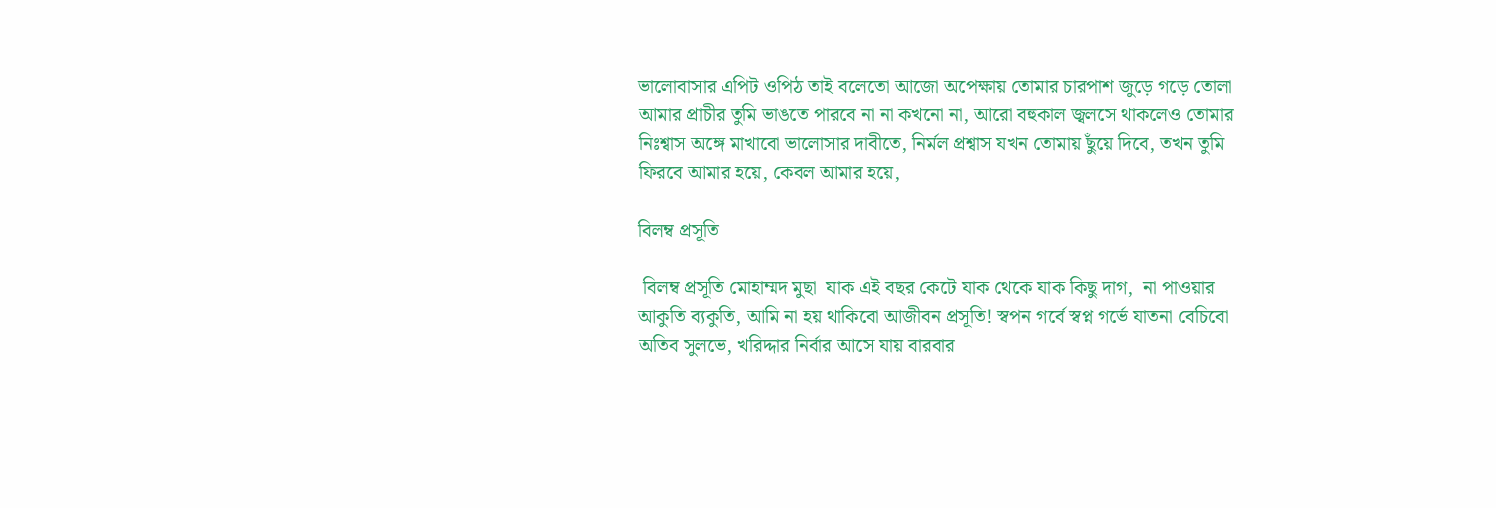ভালোবাসার এপিট ওপিঠ তাই বলেতো আজো অপেক্ষায় তোমার চারপাশ জুড়ে গড়ে তোলা আমার প্রাচীর তুমি ভাঙতে পারবে না না কখনো না, আরো বহুকাল জ্বলসে থাকলেও তোমার নিঃশ্বাস অঙ্গে মাখাবো ভালোসার দাবীতে, নির্মল প্রশ্বাস যখন তোমায় ছুঁয়ে দিবে, তখন তুমি ফিরবে আমার হয়ে, কেবল আমার হয়ে,

বিলম্ব প্রসূতি

 বিলম্ব প্রসূতি মোহাম্মদ মুছা  যাক এই বছর কেটে যাক থেকে যাক কিছু দাগ,  না পাওয়ার আকুতি ব্যকুতি, আমি না হয় থাকিবো আজীবন প্রসূতি! স্বপন গর্বে স্বপ্ন গর্ভে যাতনা বেচিবো অতিব সুলভে, খরিদ্দার নির্বার আসে যায় বারবার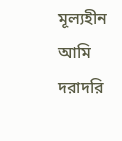মূল্যহীন আমি দরাদরি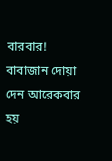বারবার! বাবাজান দোয়া দেন আরেকবার হয়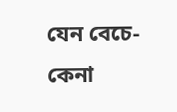যেন বেচে-কেনা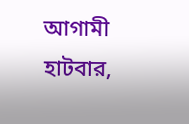আগামী হাটবার,